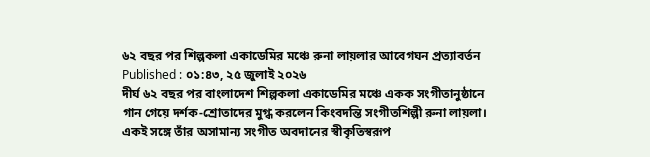৬২ বছর পর শিল্পকলা একাডেমির মঞ্চে রুনা লায়লার আবেগঘন প্রত্যাবর্তন
Published : ০১:৪৩, ২৫ জুলাই ২০২৬
দীর্ঘ ৬২ বছর পর বাংলাদেশ শিল্পকলা একাডেমির মঞ্চে একক সংগীতানুষ্ঠানে গান গেয়ে দর্শক-শ্রোতাদের মুগ্ধ করলেন কিংবদন্তি সংগীতশিল্পী রুনা লায়লা। একই সঙ্গে তাঁর অসামান্য সংগীত অবদানের স্বীকৃতিস্বরূপ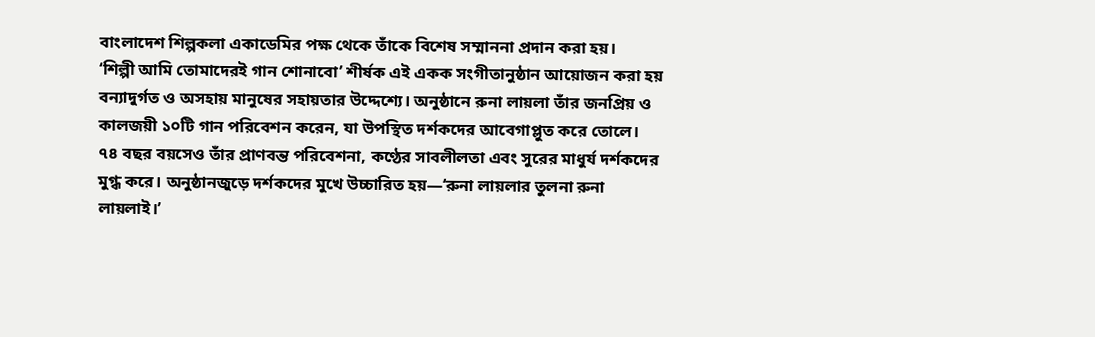বাংলাদেশ শিল্পকলা একাডেমির পক্ষ থেকে তাঁকে বিশেষ সম্মাননা প্রদান করা হয়।
‘শিল্পী আমি তোমাদেরই গান শোনাবো’ শীর্ষক এই একক সংগীতানুষ্ঠান আয়োজন করা হয় বন্যাদুর্গত ও অসহায় মানুষের সহায়তার উদ্দেশ্যে। অনুষ্ঠানে রুনা লায়লা তাঁর জনপ্রিয় ও কালজয়ী ১০টি গান পরিবেশন করেন, যা উপস্থিত দর্শকদের আবেগাপ্লুত করে তোলে।
৭৪ বছর বয়সেও তাঁর প্রাণবন্ত পরিবেশনা, কণ্ঠের সাবলীলতা এবং সুরের মাধুর্য দর্শকদের মুগ্ধ করে। অনুষ্ঠানজুড়ে দর্শকদের মুখে উচ্চারিত হয়—‘রুনা লায়লার তুলনা রুনা লায়লাই।’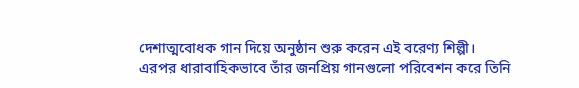দেশাত্মবোধক গান দিয়ে অনুষ্ঠান শুরু করেন এই বরেণ্য শিল্পী। এরপর ধারাবাহিকভাবে তাঁর জনপ্রিয় গানগুলো পরিবেশন করে তিনি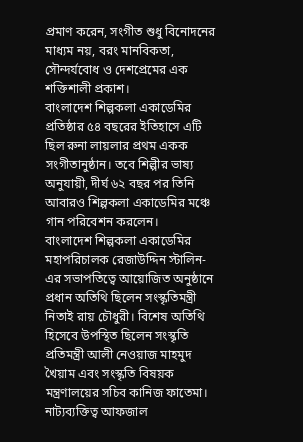প্রমাণ করেন, সংগীত শুধু বিনোদনের মাধ্যম নয়, বরং মানবিকতা, সৌন্দর্যবোধ ও দেশপ্রেমের এক শক্তিশালী প্রকাশ।
বাংলাদেশ শিল্পকলা একাডেমির প্রতিষ্ঠার ৫৪ বছরের ইতিহাসে এটি ছিল রুনা লায়লার প্রথম একক সংগীতানুষ্ঠান। তবে শিল্পীর ভাষ্য অনুযায়ী, দীর্ঘ ৬২ বছর পর তিনি আবারও শিল্পকলা একাডেমির মঞ্চে গান পরিবেশন করলেন।
বাংলাদেশ শিল্পকলা একাডেমির মহাপরিচালক রেজাউদ্দিন স্টালিন-এর সভাপতিত্বে আয়োজিত অনুষ্ঠানে প্রধান অতিথি ছিলেন সংস্কৃতিমন্ত্রী নিতাই রায় চৌধুরী। বিশেষ অতিথি হিসেবে উপস্থিত ছিলেন সংস্কৃতি প্রতিমন্ত্রী আলী নেওয়াজ মাহমুদ খৈয়াম এবং সংস্কৃতি বিষয়ক মন্ত্রণালয়ের সচিব কানিজ ফাতেমা।
নাট্যব্যক্তিত্ব আফজাল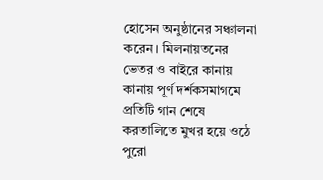হোসেন অনুষ্ঠানের সঞ্চালনা করেন। মিলনায়তনের ভেতর ও বাইরে কানায় কানায় পূর্ণ দর্শকসমাগমে প্রতিটি গান শেষে করতালিতে মুখর হয়ে ওঠে পুরো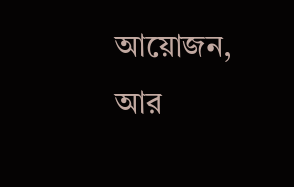আয়োজন, আর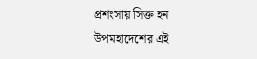প্রশংসায় সিক্ত হন উপমহাদেশের এই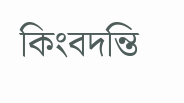কিংবদন্তি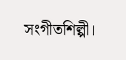সংগীতশিল্পী।